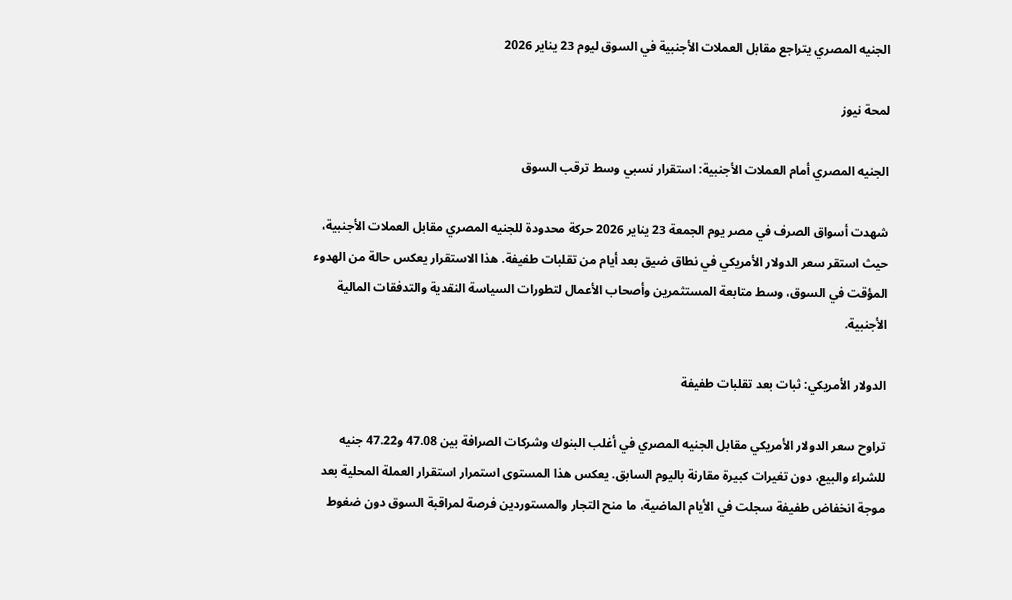الجنيه المصري يتراجع مقابل العملات الأجنبية في السوق ليوم 23 يناير 2026

لمحة نيوز

الجنيه المصري أمام العملات الأجنبية: استقرار نسبي وسط ترقب السوق

شهدت أسواق الصرف في مصر يوم الجمعة 23 يناير 2026 حركة محدودة للجنيه المصري مقابل العملات الأجنبية، حيث استقر سعر الدولار الأمريكي في نطاق ضيق بعد أيام من تقلبات طفيفة. هذا الاستقرار يعكس حالة من الهدوء المؤقت في السوق، وسط متابعة المستثمرين وأصحاب الأعمال لتطورات السياسة النقدية والتدفقات المالية الأجنبية.

الدولار الأمريكي: ثبات بعد تقلبات طفيفة

تراوح سعر الدولار الأمريكي مقابل الجنيه المصري في أغلب البنوك وشركات الصرافة بين 47.08 و47.22 جنيه للشراء والبيع، دون تغيرات كبيرة مقارنة باليوم السابق. يعكس هذا المستوى استمرار استقرار العملة المحلية بعد موجة انخفاض طفيفة سجلت في الأيام الماضية، ما منح التجار والمستوردين فرصة لمراقبة السوق دون ضغوط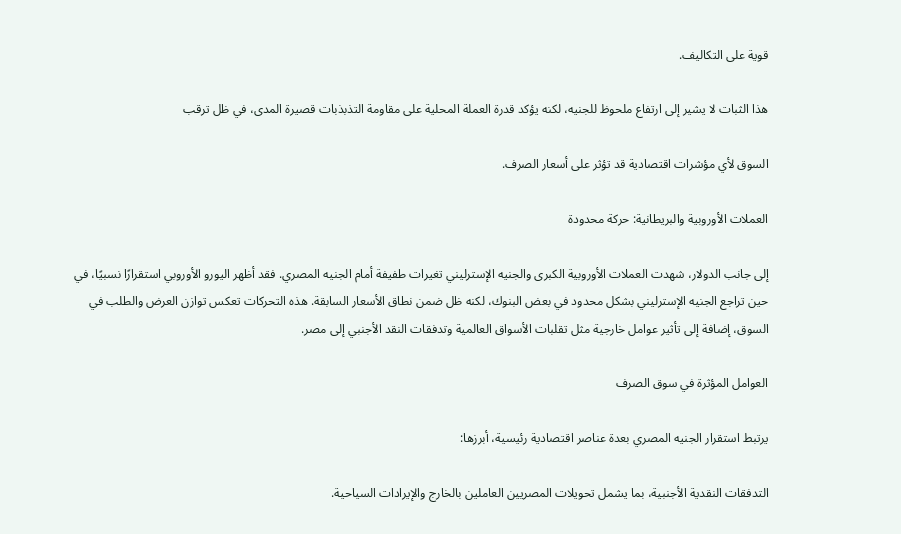قوية على التكاليف.

هذا الثبات لا يشير إلى ارتفاع ملحوظ للجنيه، لكنه يؤكد قدرة العملة المحلية على مقاومة التذبذبات قصيرة المدى، في ظل ترقب

السوق لأي مؤشرات اقتصادية قد تؤثر على أسعار الصرف.

العملات الأوروبية والبريطانية: حركة محدودة

إلى جانب الدولار، شهدت العملات الأوروبية الكبرى والجنيه الإسترليني تغيرات طفيفة أمام الجنيه المصري. فقد أظهر اليورو الأوروبي استقرارًا نسبيًا، في حين تراجع الجنيه الإسترليني بشكل محدود في بعض البنوك، لكنه ظل ضمن نطاق الأسعار السابقة. هذه التحركات تعكس توازن العرض والطلب في السوق، إضافة إلى تأثير عوامل خارجية مثل تقلبات الأسواق العالمية وتدفقات النقد الأجنبي إلى مصر.

العوامل المؤثرة في سوق الصرف

يرتبط استقرار الجنيه المصري بعدة عناصر اقتصادية رئيسية، أبرزها:

التدفقات النقدية الأجنبية، بما يشمل تحويلات المصريين العاملين بالخارج والإيرادات السياحية.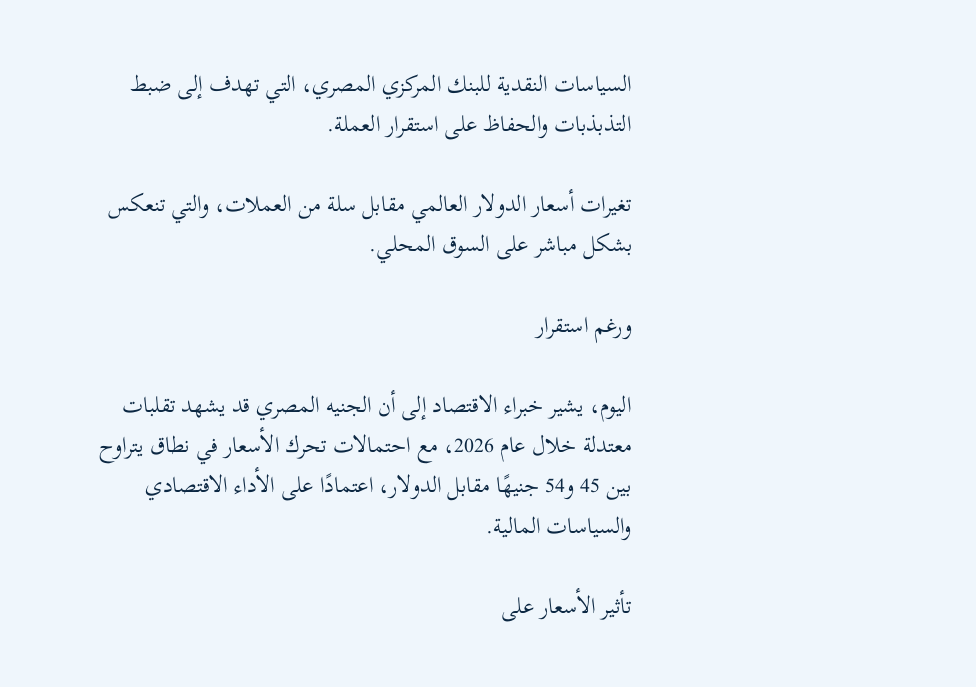السياسات النقدية للبنك المركزي المصري، التي تهدف إلى ضبط التذبذبات والحفاظ على استقرار العملة.

تغيرات أسعار الدولار العالمي مقابل سلة من العملات، والتي تنعكس بشكل مباشر على السوق المحلي.

ورغم استقرار

اليوم، يشير خبراء الاقتصاد إلى أن الجنيه المصري قد يشهد تقلبات معتدلة خلال عام 2026، مع احتمالات تحرك الأسعار في نطاق يتراوح بين 45 و54 جنيهًا مقابل الدولار، اعتمادًا على الأداء الاقتصادي والسياسات المالية.

تأثير الأسعار على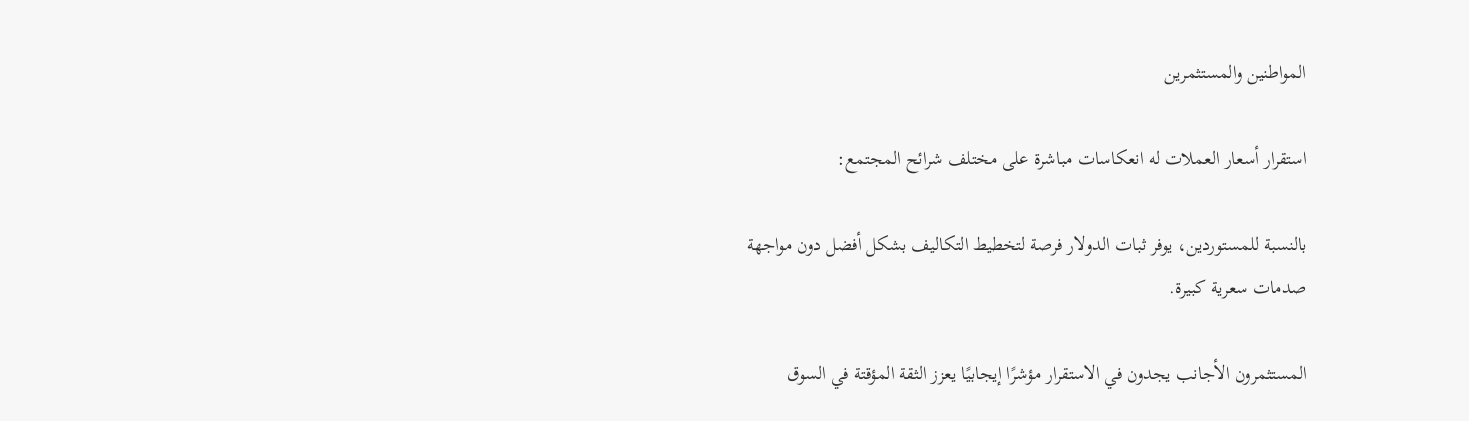المواطنين والمستثمرين

استقرار أسعار العملات له انعكاسات مباشرة على مختلف شرائح المجتمع:

بالنسبة للمستوردين، يوفر ثبات الدولار فرصة لتخطيط التكاليف بشكل أفضل دون مواجهة صدمات سعرية كبيرة.

المستثمرون الأجانب يجدون في الاستقرار مؤشرًا إيجابيًا يعزز الثقة المؤقتة في السوق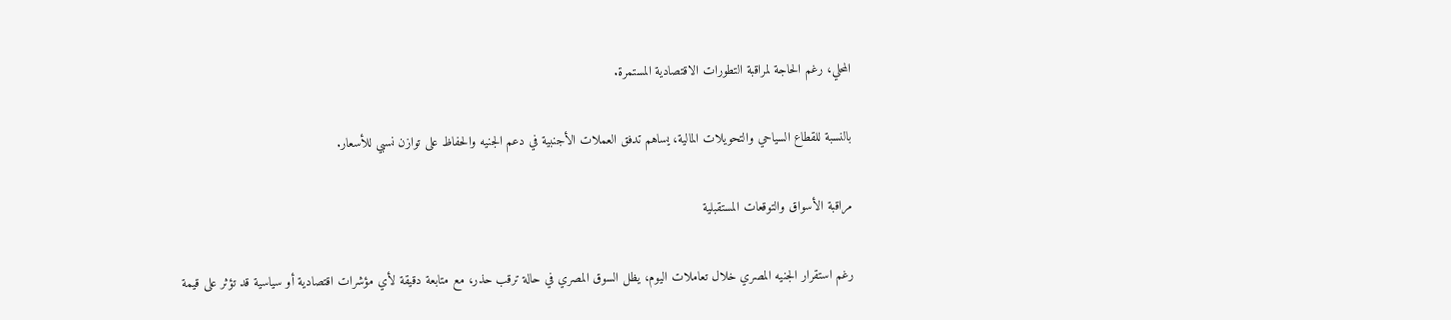المحلي، رغم الحاجة لمراقبة التطورات الاقتصادية المستمرة.

بالنسبة للقطاع السياحي والتحويلات المالية، يساهم تدفق العملات الأجنبية في دعم الجنيه والحفاظ على توازن نسبي للأسعار.

مراقبة الأسواق والتوقعات المستقبلية

رغم استقرار الجنيه المصري خلال تعاملات اليوم، يظل السوق المصري في حالة ترقب حذر، مع متابعة دقيقة لأي مؤشرات اقتصادية أو سياسية قد تؤثر على قيمة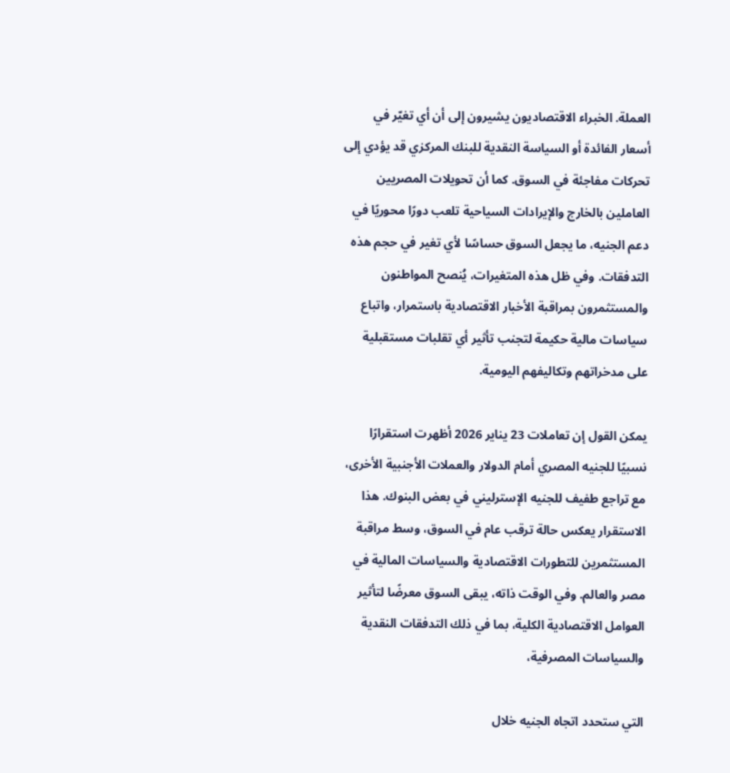العملة. الخبراء الاقتصاديون يشيرون إلى أن أي تغيّر في أسعار الفائدة أو السياسة النقدية للبنك المركزي قد يؤدي إلى تحركات مفاجئة في السوق. كما أن تحويلات المصريين العاملين بالخارج والإيرادات السياحية تلعب دورًا محوريًا في دعم الجنيه، ما يجعل السوق حساسًا لأي تغير في حجم هذه التدفقات. وفي ظل هذه المتغيرات، يُنصح المواطنون والمستثمرون بمراقبة الأخبار الاقتصادية باستمرار، واتباع سياسات مالية حكيمة لتجنب تأثير أي تقلبات مستقبلية على مدخراتهم وتكاليفهم اليومية.

يمكن القول إن تعاملات 23 يناير 2026 أظهرت استقرارًا نسبيًا للجنيه المصري أمام الدولار والعملات الأجنبية الأخرى، مع تراجع طفيف للجنيه الإسترليني في بعض البنوك. هذا الاستقرار يعكس حالة ترقب عام في السوق، وسط مراقبة المستثمرين للتطورات الاقتصادية والسياسات المالية في مصر والعالم. وفي الوقت ذاته، يبقى السوق معرضًا لتأثير العوامل الاقتصادية الكلية، بما في ذلك التدفقات النقدية والسياسات المصرفية،

التي ستحدد اتجاه الجنيه خلال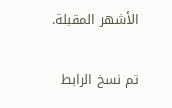الأشهر المقبلة.

تم نسخ الرابط